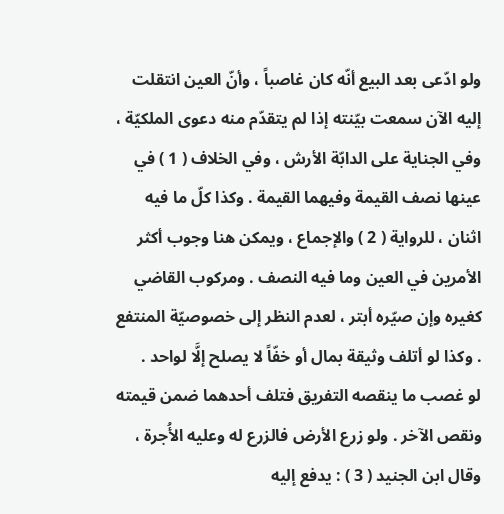ولو ادّعى بعد البيع أنّه كان غاصباً ، وأنّ العين انتقلت إليه الآن سمعت بيّنته إذا لم يتقدّم منه دعوى الملكيّة ، وفي الجناية على الدابّة الأرش ، وفي الخلاف ( 1 ) في عينها نصف القيمة وفيهما القيمة . وكذا كلّ ما فيه اثنان ، للرواية ( 2 ) والإجماع ، ويمكن هنا وجوب أكثر الأمرين في العين وما فيه النصف . ومركوب القاضي كغيره وإن صيّره أبتر ، لعدم النظر إلى خصوصيّة المنتفع . وكذا لو أتلف وثيقة بمال أو خفّاً لا يصلح إلَّا لواحد .
لو غصب ما ينقصه التفريق فتلف أحدهما ضمن قيمته ونقص الآخر . ولو زرع الأرض فالزرع له وعليه الأُجرة ، وقال ابن الجنيد ( 3 ) : يدفع إليه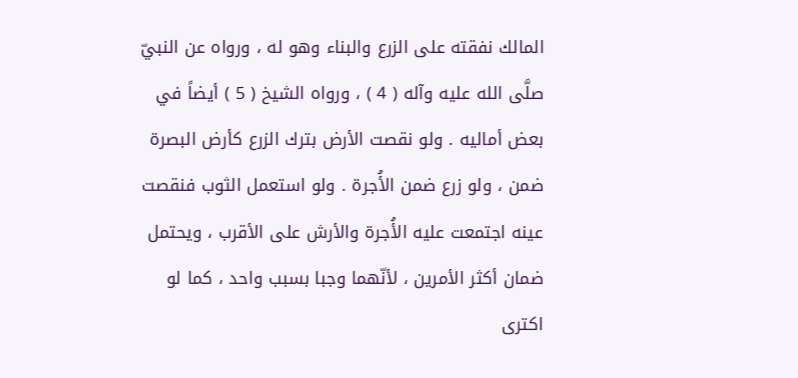المالك نفقته على الزرع والبناء وهو له ، ورواه عن النبيّ صلَّى الله عليه وآله ( 4 ) ، ورواه الشيخ ( 5 ) أيضاً في بعض أماليه . ولو نقصت الأرض بترك الزرع كأرض البصرة ضمن ، ولو زرع ضمن الأُجرة . ولو استعمل الثوب فنقصت عينه اجتمعت عليه الأُجرة والأرش على الأقرب ، ويحتمل ضمان أكثر الأمرين ، لأنّهما وجبا بسبب واحد ، كما لو اكترى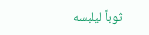ثوباً ليلبسه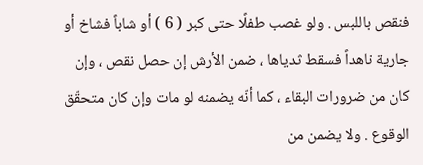فنقص باللبس . ولو غصب طفلًا حتى كبر ( 6 ) أو شاباً فشاخ أو جارية ناهداً فسقط ثدياها ، ضمن الأرش إن حصل نقص ، وإن كان من ضرورات البقاء ، كما أنّه يضمنه لو مات وإن كان متحقّق الوقوع . ولا يضمن من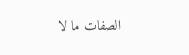الصفات ما لا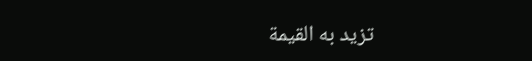تزيد به القيمة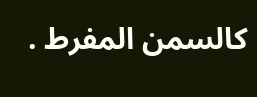كالسمن المفرط .